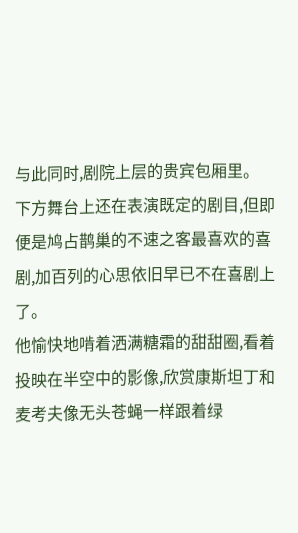与此同时,剧院上层的贵宾包厢里。
下方舞台上还在表演既定的剧目,但即便是鸠占鹊巢的不速之客最喜欢的喜剧,加百列的心思依旧早已不在喜剧上了。
他愉快地啃着洒满糖霜的甜甜圈,看着投映在半空中的影像,欣赏康斯坦丁和麦考夫像无头苍蝇一样跟着绿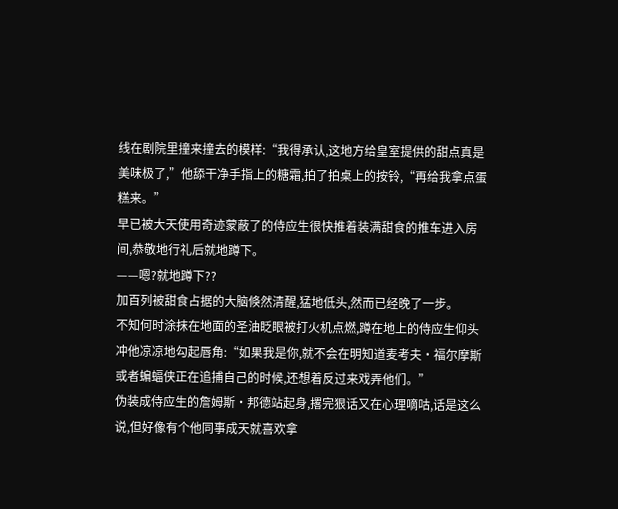线在剧院里撞来撞去的模样:“我得承认,这地方给皇室提供的甜点真是美味极了,”他舔干净手指上的糖霜,拍了拍桌上的按铃,“再给我拿点蛋糕来。”
早已被大天使用奇迹蒙蔽了的侍应生很快推着装满甜食的推车进入房间,恭敬地行礼后就地蹲下。
——嗯?就地蹲下??
加百列被甜食占据的大脑倏然清醒,猛地低头,然而已经晚了一步。
不知何时涂抹在地面的圣油眨眼被打火机点燃,蹲在地上的侍应生仰头冲他凉凉地勾起唇角:“如果我是你,就不会在明知道麦考夫·福尔摩斯或者蝙蝠侠正在追捕自己的时候,还想着反过来戏弄他们。”
伪装成侍应生的詹姆斯·邦德站起身,撂完狠话又在心理嘀咕,话是这么说,但好像有个他同事成天就喜欢拿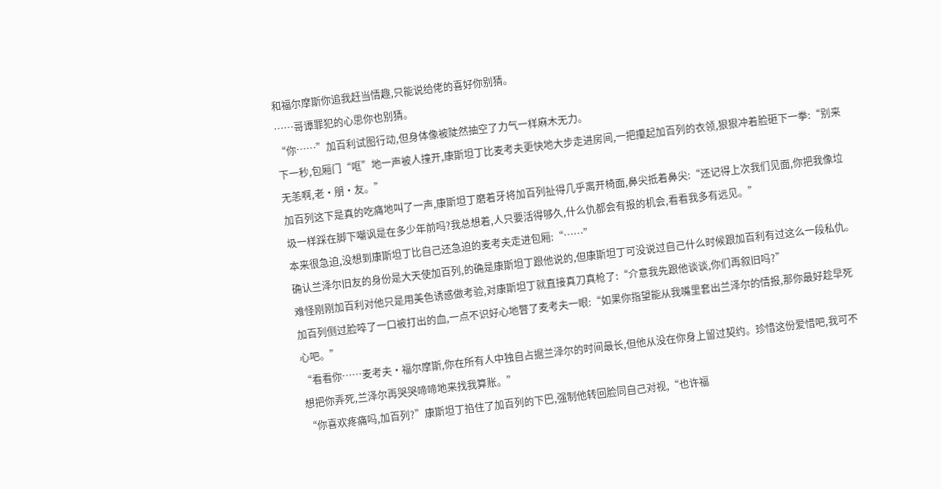和福尔摩斯你追我赶当情趣,只能说给佬的喜好你别猜。
……哥谭罪犯的心思你也别猜。
“你……”加百利试图行动,但身体像被陡然抽空了力气一样麻木无力。
下一秒,包厢门“哐”地一声被人撞开,康斯坦丁比麦考夫更快地大步走进房间,一把攥起加百列的衣领,狠狠冲着脸砸下一拳:“别来无恙啊,老·朋·友。”
加百列这下是真的吃痛地叫了一声,康斯坦丁磨着牙将加百列扯得几乎离开椅面,鼻尖抵着鼻尖:“还记得上次我们见面,你把我像垃圾一样踩在脚下嘲讽是在多少年前吗?我总想着,人只要活得够久,什么仇都会有报的机会,看看我多有远见。”
本来很急迫,没想到康斯坦丁比自己还急迫的麦考夫走进包厢:“……”
确认兰泽尔旧友的身份是大天使加百列,的确是康斯坦丁跟他说的,但康斯坦丁可没说过自己什么时候跟加百利有过这么一段私仇。难怪刚刚加百利对他只是用美色诱惑做考验,对康斯坦丁就直接真刀真枪了:“介意我先跟他谈谈,你们再叙旧吗?”
加百列侧过脸啐了一口被打出的血,一点不识好心地瞥了麦考夫一眼:“如果你指望能从我嘴里套出兰泽尔的情报,那你最好趁早死心吧。”
“看看你……麦考夫·福尔摩斯,你在所有人中独自占据兰泽尔的时间最长,但他从没在你身上留过契约。珍惜这份爱惜吧,我可不想把你弄死,兰泽尔再哭哭啼啼地来找我算账。”
“你喜欢疼痛吗,加百列?”康斯坦丁掐住了加百列的下巴,强制他转回脸同自己对视,“也许福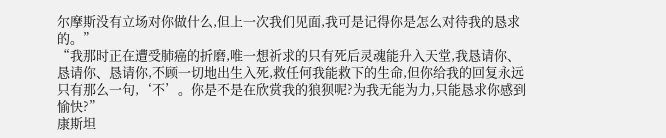尔摩斯没有立场对你做什么,但上一次我们见面,我可是记得你是怎么对待我的恳求的。”
“我那时正在遭受肺癌的折磨,唯一想祈求的只有死后灵魂能升入天堂,我恳请你、恳请你、恳请你,不顾一切地出生入死,救任何我能救下的生命,但你给我的回复永远只有那么一句,‘不’。你是不是在欣赏我的狼狈呢?为我无能为力,只能恳求你感到愉快?”
康斯坦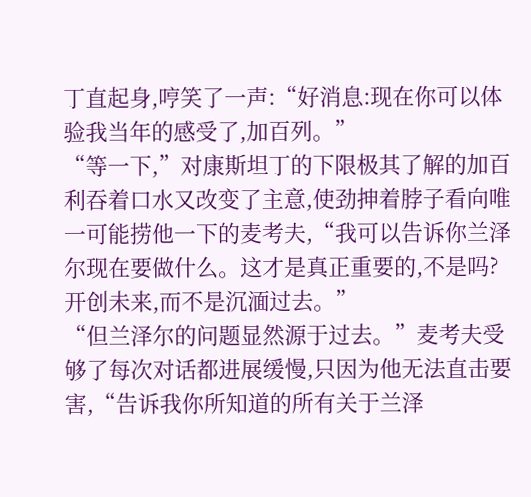丁直起身,哼笑了一声:“好消息:现在你可以体验我当年的感受了,加百列。”
“等一下,”对康斯坦丁的下限极其了解的加百利吞着口水又改变了主意,使劲抻着脖子看向唯一可能捞他一下的麦考夫,“我可以告诉你兰泽尔现在要做什么。这才是真正重要的,不是吗?开创未来,而不是沉湎过去。”
“但兰泽尔的问题显然源于过去。”麦考夫受够了每次对话都进展缓慢,只因为他无法直击要害,“告诉我你所知道的所有关于兰泽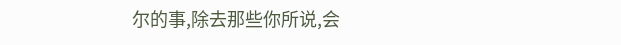尔的事,除去那些你所说,会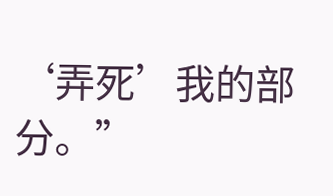‘弄死’我的部分。”